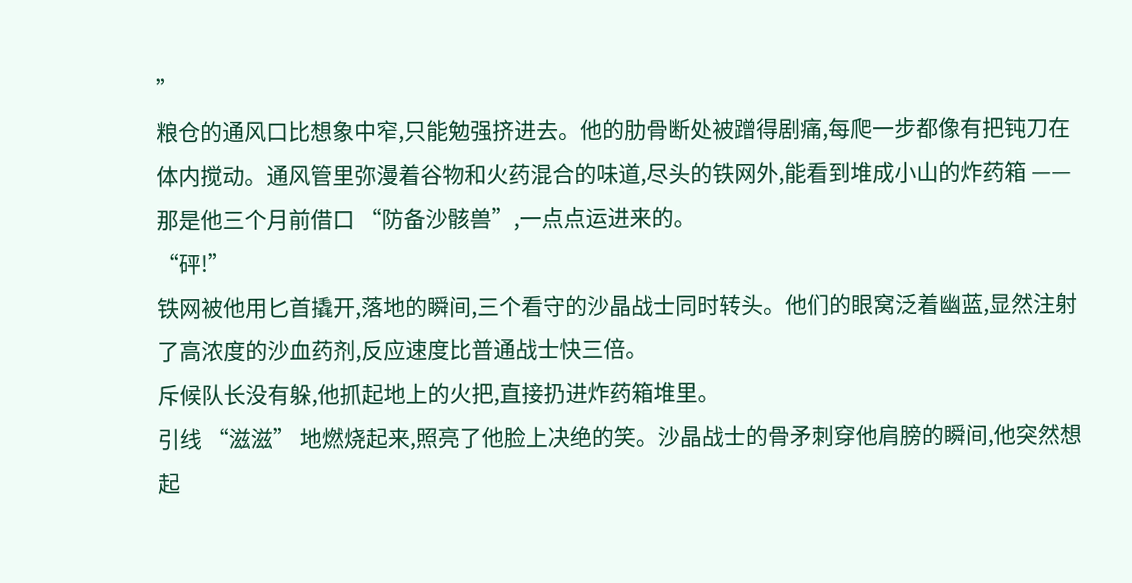”
粮仓的通风口比想象中窄,只能勉强挤进去。他的肋骨断处被蹭得剧痛,每爬一步都像有把钝刀在体内搅动。通风管里弥漫着谷物和火药混合的味道,尽头的铁网外,能看到堆成小山的炸药箱 —— 那是他三个月前借口 “防备沙骸兽”,一点点运进来的。
“砰!”
铁网被他用匕首撬开,落地的瞬间,三个看守的沙晶战士同时转头。他们的眼窝泛着幽蓝,显然注射了高浓度的沙血药剂,反应速度比普通战士快三倍。
斥候队长没有躲,他抓起地上的火把,直接扔进炸药箱堆里。
引线 “滋滋” 地燃烧起来,照亮了他脸上决绝的笑。沙晶战士的骨矛刺穿他肩膀的瞬间,他突然想起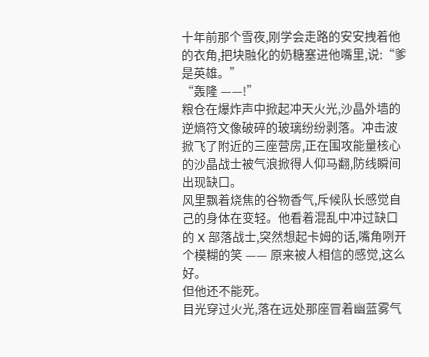十年前那个雪夜,刚学会走路的安安拽着他的衣角,把块融化的奶糖塞进他嘴里,说:“爹是英雄。”
“轰隆 ——!”
粮仓在爆炸声中掀起冲天火光,沙晶外墙的逆熵符文像破碎的玻璃纷纷剥落。冲击波掀飞了附近的三座营房,正在围攻能量核心的沙晶战士被气浪掀得人仰马翻,防线瞬间出现缺口。
风里飘着烧焦的谷物香气,斥候队长感觉自己的身体在变轻。他看着混乱中冲过缺口的 X 部落战士,突然想起卡姆的话,嘴角咧开个模糊的笑 —— 原来被人相信的感觉,这么好。
但他还不能死。
目光穿过火光,落在远处那座冒着幽蓝雾气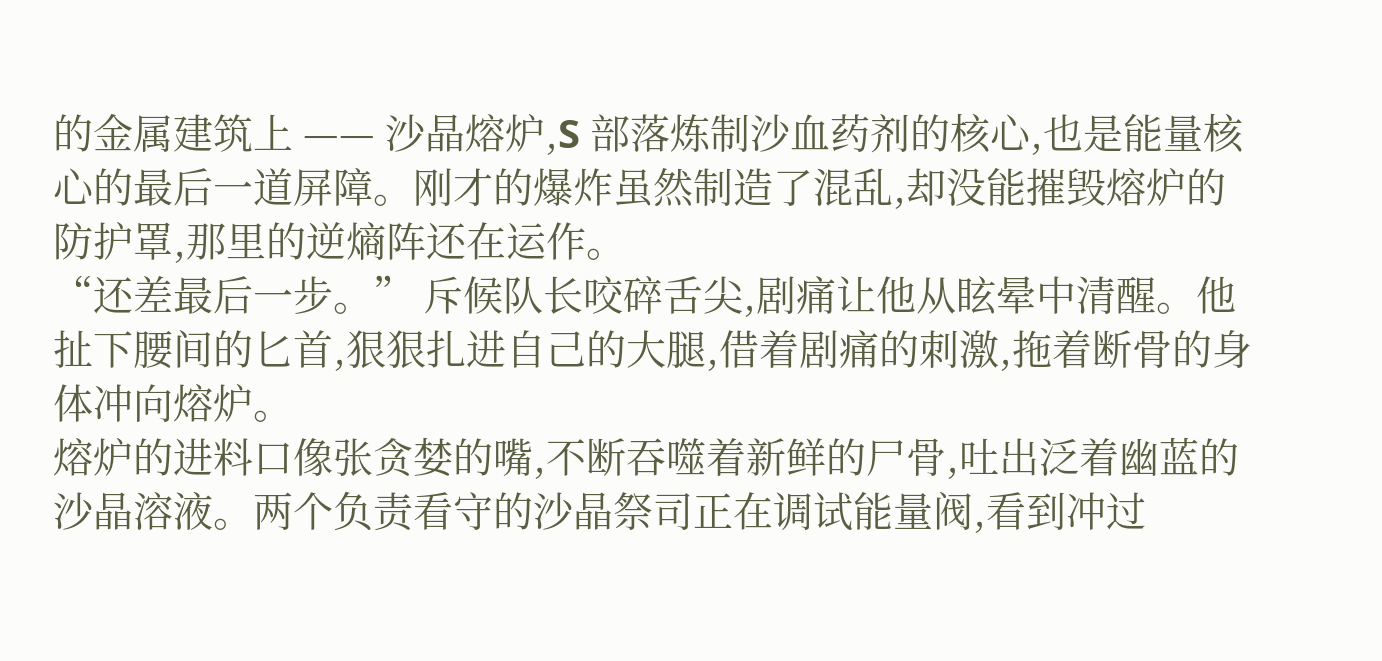的金属建筑上 —— 沙晶熔炉,S 部落炼制沙血药剂的核心,也是能量核心的最后一道屏障。刚才的爆炸虽然制造了混乱,却没能摧毁熔炉的防护罩,那里的逆熵阵还在运作。
“还差最后一步。” 斥候队长咬碎舌尖,剧痛让他从眩晕中清醒。他扯下腰间的匕首,狠狠扎进自己的大腿,借着剧痛的刺激,拖着断骨的身体冲向熔炉。
熔炉的进料口像张贪婪的嘴,不断吞噬着新鲜的尸骨,吐出泛着幽蓝的沙晶溶液。两个负责看守的沙晶祭司正在调试能量阀,看到冲过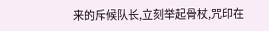来的斥候队长,立刻举起骨杖,咒印在